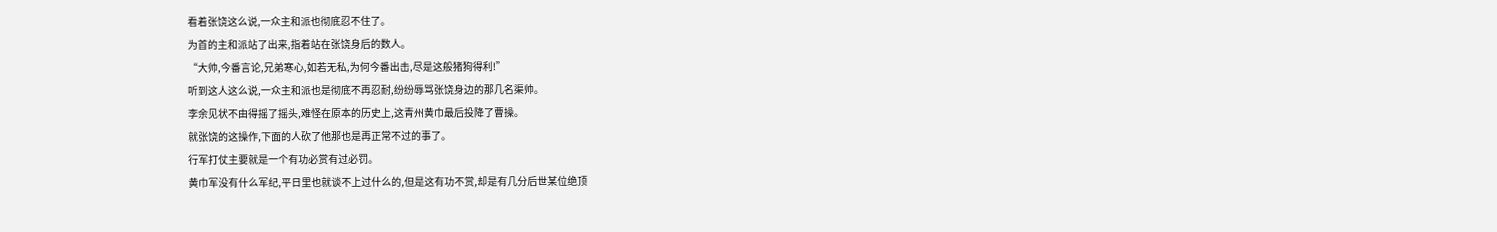看着张饶这么说,一众主和派也彻底忍不住了。
为首的主和派站了出来,指着站在张饶身后的数人。
“大帅,今番言论,兄弟寒心,如若无私,为何今番出击,尽是这般猪狗得利!”
听到这人这么说,一众主和派也是彻底不再忍耐,纷纷辱骂张饶身边的那几名渠帅。
李余见状不由得摇了摇头,难怪在原本的历史上,这青州黄巾最后投降了曹操。
就张饶的这操作,下面的人砍了他那也是再正常不过的事了。
行军打仗主要就是一个有功必赏有过必罚。
黄巾军没有什么军纪,平日里也就谈不上过什么的,但是这有功不赏,却是有几分后世某位绝顶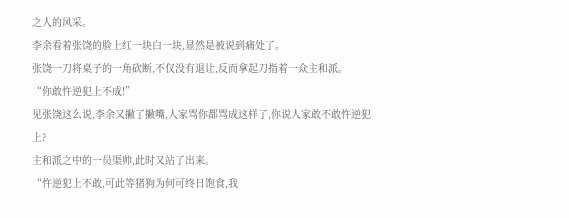之人的风采。
李余看着张饶的脸上红一块白一块,显然是被说到痛处了。
张饶一刀将桌子的一角砍断,不仅没有退让,反而拿起刀指着一众主和派。
“你敢忤逆犯上不成!”
见张饶这么说,李余又撇了撇嘴,人家骂你都骂成这样了,你说人家敢不敢忤逆犯上?
主和派之中的一员渠帅,此时又站了出来。
“忤逆犯上不敢,可此等猪狗为何可终日饱食,我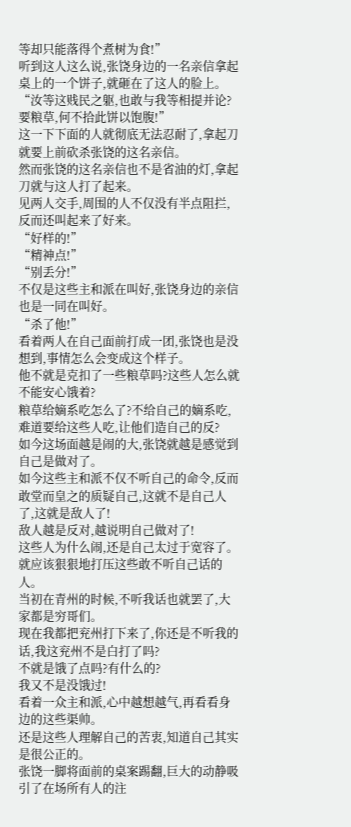等却只能落得个煮树为食!”
听到这人这么说,张饶身边的一名亲信拿起桌上的一个饼子,就砸在了这人的脸上。
“汝等这贱民之躯,也敢与我等相提并论?要粮草,何不拾此饼以饱腹!”
这一下下面的人就彻底无法忍耐了,拿起刀就要上前砍杀张饶的这名亲信。
然而张饶的这名亲信也不是省油的灯,拿起刀就与这人打了起来。
见两人交手,周围的人不仅没有半点阻拦,反而还叫起来了好来。
“好样的!”
“精神点!”
“别丢分!”
不仅是这些主和派在叫好,张饶身边的亲信也是一同在叫好。
“杀了他!”
看着两人在自己面前打成一团,张饶也是没想到,事情怎么会变成这个样子。
他不就是克扣了一些粮草吗?这些人怎么就不能安心饿着?
粮草给嫡系吃怎么了?不给自己的嫡系吃,难道要给这些人吃,让他们造自己的反?
如今这场面越是闹的大,张饶就越是感觉到自己是做对了。
如今这些主和派不仅不听自己的命令,反而敢堂而皇之的质疑自己,这就不是自己人了,这就是敌人了!
敌人越是反对,越说明自己做对了!
这些人为什么闹,还是自己太过于宽容了。
就应该狠狠地打压这些敢不听自己话的人。
当初在青州的时候,不听我话也就罢了,大家都是穷哥们。
现在我都把兖州打下来了,你还是不听我的话,我这兖州不是白打了吗?
不就是饿了点吗?有什么的?
我又不是没饿过!
看着一众主和派,心中越想越气,再看看身边的这些渠帅。
还是这些人理解自己的苦衷,知道自己其实是很公正的。
张饶一脚将面前的桌案踢翻,巨大的动静吸引了在场所有人的注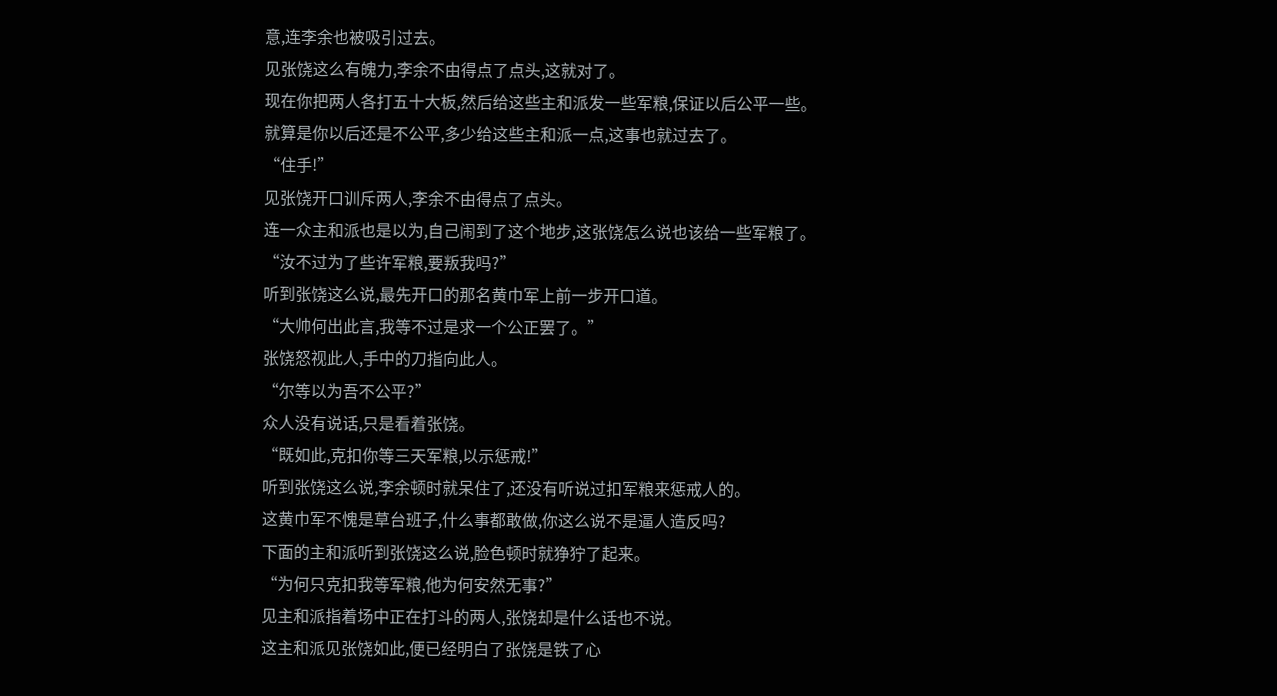意,连李余也被吸引过去。
见张饶这么有魄力,李余不由得点了点头,这就对了。
现在你把两人各打五十大板,然后给这些主和派发一些军粮,保证以后公平一些。
就算是你以后还是不公平,多少给这些主和派一点,这事也就过去了。
“住手!”
见张饶开口训斥两人,李余不由得点了点头。
连一众主和派也是以为,自己闹到了这个地步,这张饶怎么说也该给一些军粮了。
“汝不过为了些许军粮,要叛我吗?”
听到张饶这么说,最先开口的那名黄巾军上前一步开口道。
“大帅何出此言,我等不过是求一个公正罢了。”
张饶怒视此人,手中的刀指向此人。
“尔等以为吾不公平?”
众人没有说话,只是看着张饶。
“既如此,克扣你等三天军粮,以示惩戒!”
听到张饶这么说,李余顿时就呆住了,还没有听说过扣军粮来惩戒人的。
这黄巾军不愧是草台班子,什么事都敢做,你这么说不是逼人造反吗?
下面的主和派听到张饶这么说,脸色顿时就狰狞了起来。
“为何只克扣我等军粮,他为何安然无事?”
见主和派指着场中正在打斗的两人,张饶却是什么话也不说。
这主和派见张饶如此,便已经明白了张饶是铁了心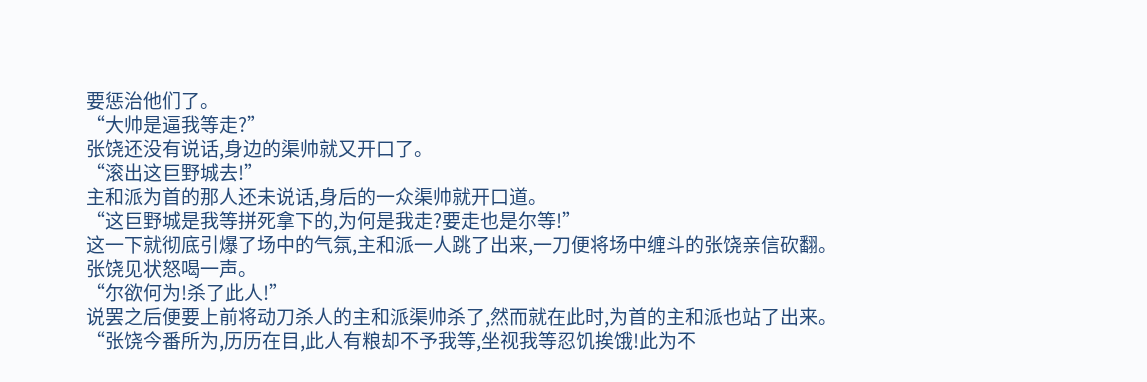要惩治他们了。
“大帅是逼我等走?”
张饶还没有说话,身边的渠帅就又开口了。
“滚出这巨野城去!”
主和派为首的那人还未说话,身后的一众渠帅就开口道。
“这巨野城是我等拼死拿下的,为何是我走?要走也是尔等!”
这一下就彻底引爆了场中的气氛,主和派一人跳了出来,一刀便将场中缠斗的张饶亲信砍翻。
张饶见状怒喝一声。
“尔欲何为!杀了此人!”
说罢之后便要上前将动刀杀人的主和派渠帅杀了,然而就在此时,为首的主和派也站了出来。
“张饶今番所为,历历在目,此人有粮却不予我等,坐视我等忍饥挨饿!此为不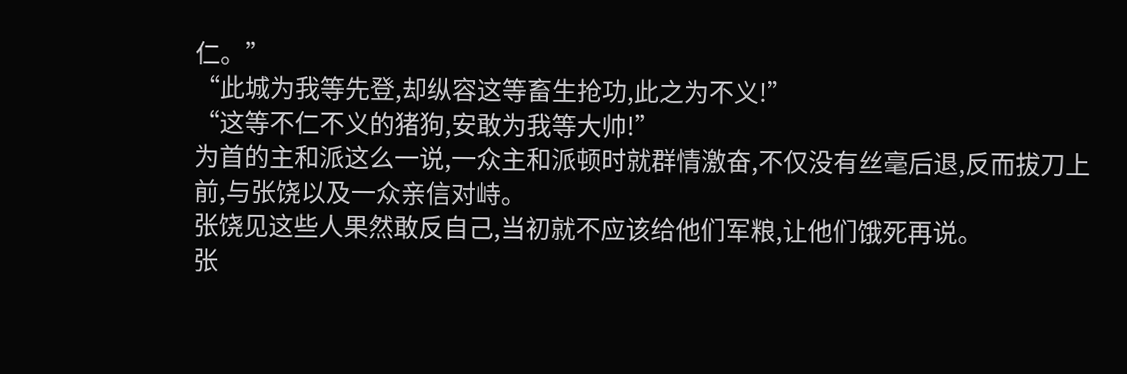仁。”
“此城为我等先登,却纵容这等畜生抢功,此之为不义!”
“这等不仁不义的猪狗,安敢为我等大帅!”
为首的主和派这么一说,一众主和派顿时就群情激奋,不仅没有丝毫后退,反而拔刀上前,与张饶以及一众亲信对峙。
张饶见这些人果然敢反自己,当初就不应该给他们军粮,让他们饿死再说。
张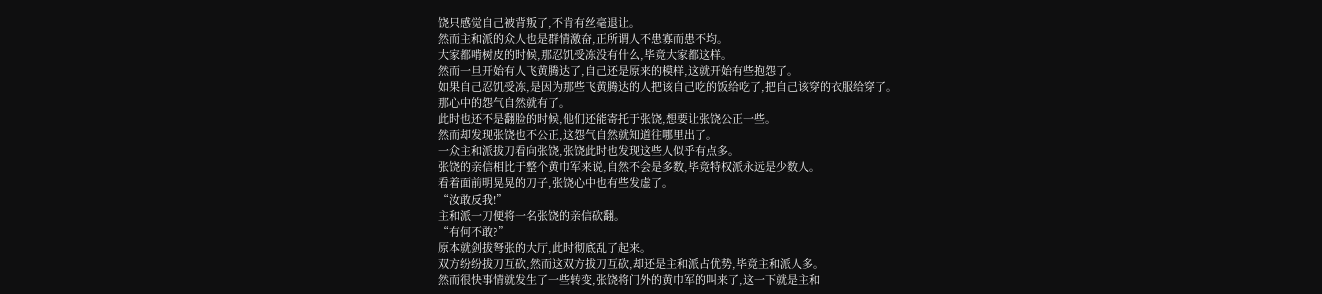饶只感觉自己被背叛了,不肯有丝毫退让。
然而主和派的众人也是群情激奋,正所谓人不患寡而患不均。
大家都啃树皮的时候,那忍饥受冻没有什么,毕竟大家都这样。
然而一旦开始有人飞黄腾达了,自己还是原来的模样,这就开始有些抱怨了。
如果自己忍饥受冻,是因为那些飞黄腾达的人把该自己吃的饭给吃了,把自己该穿的衣服给穿了。
那心中的怨气自然就有了。
此时也还不是翻脸的时候,他们还能寄托于张饶,想要让张饶公正一些。
然而却发现张饶也不公正,这怨气自然就知道往哪里出了。
一众主和派拔刀看向张饶,张饶此时也发现这些人似乎有点多。
张饶的亲信相比于整个黄巾军来说,自然不会是多数,毕竟特权派永远是少数人。
看着面前明晃晃的刀子,张饶心中也有些发虚了。
“汝敢反我!”
主和派一刀便将一名张饶的亲信砍翻。
“有何不敢?”
原本就剑拔弩张的大厅,此时彻底乱了起来。
双方纷纷拔刀互砍,然而这双方拔刀互砍,却还是主和派占优势,毕竟主和派人多。
然而很快事情就发生了一些转变,张饶将门外的黄巾军的叫来了,这一下就是主和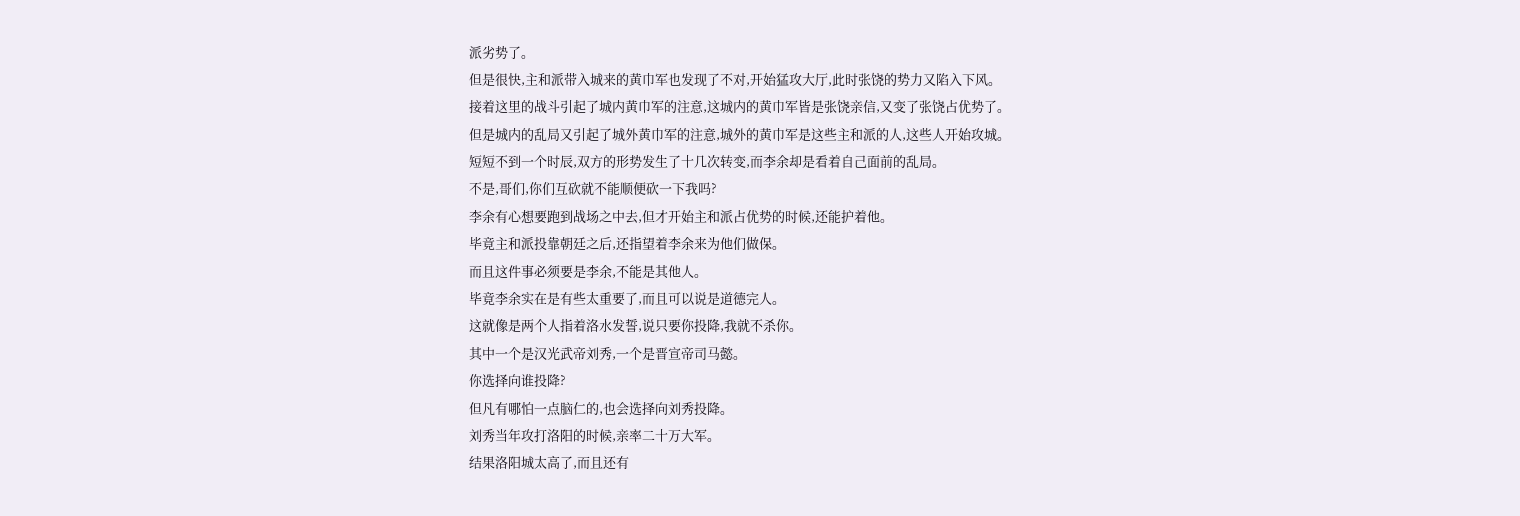派劣势了。
但是很快,主和派带入城来的黄巾军也发现了不对,开始猛攻大厅,此时张饶的势力又陷入下风。
接着这里的战斗引起了城内黄巾军的注意,这城内的黄巾军皆是张饶亲信,又变了张饶占优势了。
但是城内的乱局又引起了城外黄巾军的注意,城外的黄巾军是这些主和派的人,这些人开始攻城。
短短不到一个时辰,双方的形势发生了十几次转变,而李余却是看着自己面前的乱局。
不是,哥们,你们互砍就不能顺便砍一下我吗?
李余有心想要跑到战场之中去,但才开始主和派占优势的时候,还能护着他。
毕竟主和派投靠朝廷之后,还指望着李余来为他们做保。
而且这件事必须要是李余,不能是其他人。
毕竟李余实在是有些太重要了,而且可以说是道德完人。
这就像是两个人指着洛水发誓,说只要你投降,我就不杀你。
其中一个是汉光武帝刘秀,一个是晋宣帝司马懿。
你选择向谁投降?
但凡有哪怕一点脑仁的,也会选择向刘秀投降。
刘秀当年攻打洛阳的时候,亲率二十万大军。
结果洛阳城太高了,而且还有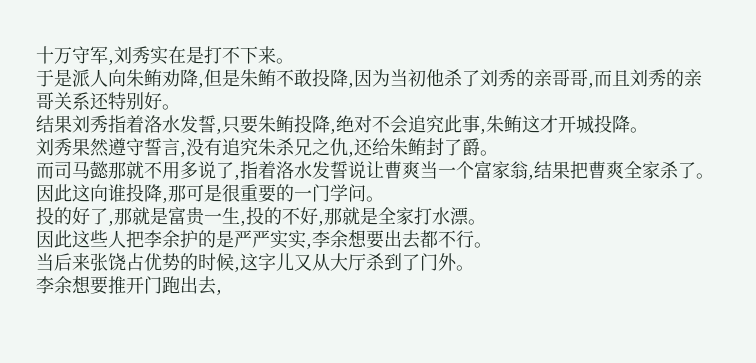十万守军,刘秀实在是打不下来。
于是派人向朱鲔劝降,但是朱鲔不敢投降,因为当初他杀了刘秀的亲哥哥,而且刘秀的亲哥关系还特别好。
结果刘秀指着洛水发誓,只要朱鲔投降,绝对不会追究此事,朱鲔这才开城投降。
刘秀果然遵守誓言,没有追究朱杀兄之仇,还给朱鲔封了爵。
而司马懿那就不用多说了,指着洛水发誓说让曹爽当一个富家翁,结果把曹爽全家杀了。
因此这向谁投降,那可是很重要的一门学问。
投的好了,那就是富贵一生,投的不好,那就是全家打水漂。
因此这些人把李余护的是严严实实,李余想要出去都不行。
当后来张饶占优势的时候,这字儿又从大厅杀到了门外。
李余想要推开门跑出去,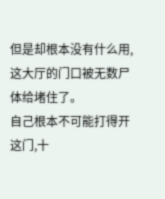但是却根本没有什么用,这大厅的门口被无数尸体给堵住了。
自己根本不可能打得开这门,十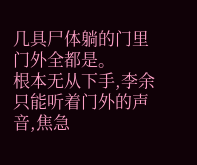几具尸体躺的门里门外全都是。
根本无从下手,李余只能听着门外的声音,焦急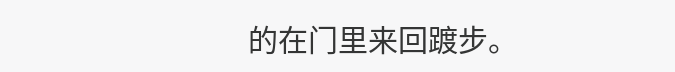的在门里来回踱步。